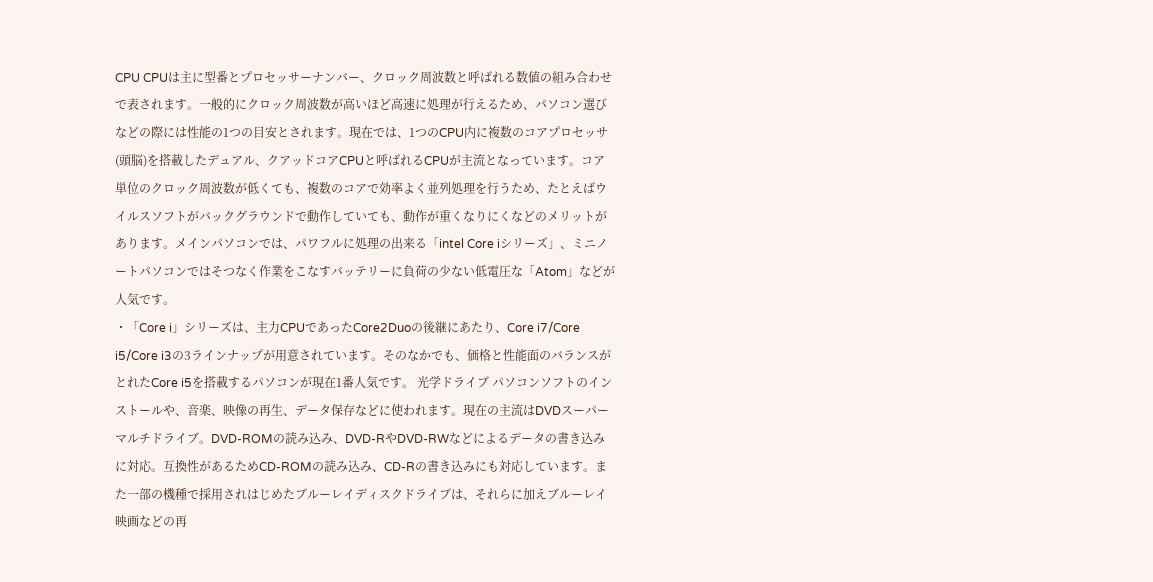CPU CPUは主に型番とプロセッサーナンバー、クロック周波数と呼ばれる数値の組み合わせで表されます。一般的にクロック周波数が高いほど高速に処理が行えるため、パソコン選びなどの際には性能の1つの目安とされます。現在では、1つのCPU内に複数のコアプロセッサ(頭脳)を搭載したデュアル、クアッドコアCPUと呼ばれるCPUが主流となっています。コア単位のクロック周波数が低くても、複数のコアで効率よく並列処理を行うため、たとえばウイルスソフトがバックグラウンドで動作していても、動作が重くなりにくなどのメリットがあります。メインパソコンでは、パワフルに処理の出来る「intel Core iシリーズ」、ミニノートパソコンではそつなく作業をこなすバッテリーに負荷の少ない低電圧な「Atom」などが人気です。
・「Core i」シリーズは、主力CPUであったCore2Duoの後継にあたり、Core i7/Core i5/Core i3の3ラインナップが用意されています。そのなかでも、価格と性能面のバランスがとれたCore i5を搭載するパソコンが現在1番人気です。 光学ドライブ パソコンソフトのインストールや、音楽、映像の再生、データ保存などに使われます。現在の主流はDVDスーパーマルチドライブ。DVD-ROMの読み込み、DVD-RやDVD-RWなどによるデータの書き込みに対応。互換性があるためCD-ROMの読み込み、CD-Rの書き込みにも対応しています。また一部の機種で採用されはじめたブルーレイディスクドライブは、それらに加えブルーレイ映画などの再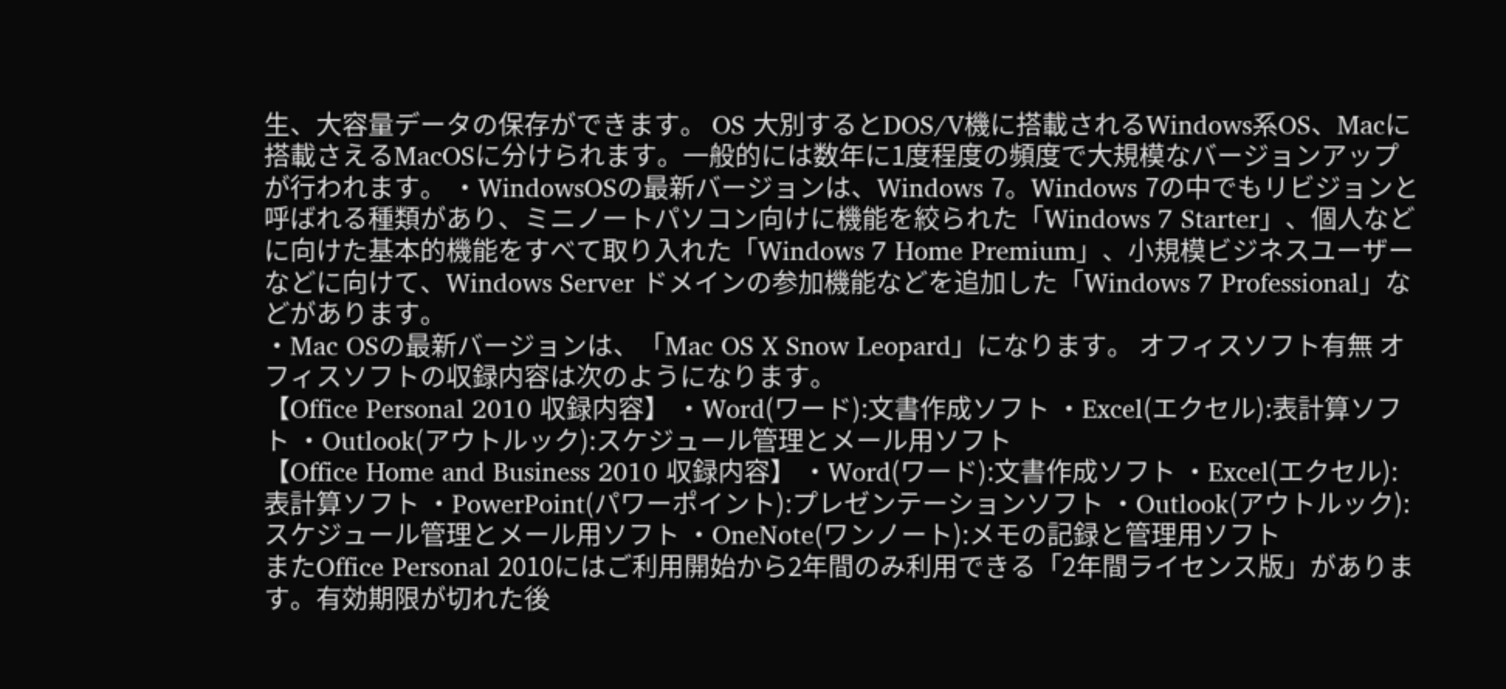生、大容量データの保存ができます。 OS 大別するとDOS/V機に搭載されるWindows系OS、Macに搭載さえるMacOSに分けられます。一般的には数年に1度程度の頻度で大規模なバージョンアップが行われます。 ・WindowsOSの最新バージョンは、Windows 7。Windows 7の中でもリビジョンと呼ばれる種類があり、ミニノートパソコン向けに機能を絞られた「Windows 7 Starter」、個人などに向けた基本的機能をすべて取り入れた「Windows 7 Home Premium」、小規模ビジネスユーザーなどに向けて、Windows Server ドメインの参加機能などを追加した「Windows 7 Professional」などがあります。
・Mac OSの最新バージョンは、「Mac OS X Snow Leopard」になります。 オフィスソフト有無 オフィスソフトの収録内容は次のようになります。
【Office Personal 2010 収録内容】 ・Word(ワード):文書作成ソフト ・Excel(エクセル):表計算ソフト ・Outlook(アウトルック):スケジュール管理とメール用ソフト
【Office Home and Business 2010 収録内容】 ・Word(ワード):文書作成ソフト ・Excel(エクセル):表計算ソフト ・PowerPoint(パワーポイント):プレゼンテーションソフト ・Outlook(アウトルック):スケジュール管理とメール用ソフト ・OneNote(ワンノート):メモの記録と管理用ソフト
またOffice Personal 2010にはご利用開始から2年間のみ利用できる「2年間ライセンス版」があります。有効期限が切れた後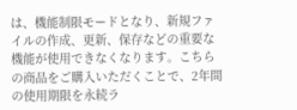は、機能制限モードとなり、新規ファイルの作成、更新、保存などの重要な機能が使用できなくなります。こちらの商品をご購入いただくことで、2年間の使用期限を永続ラ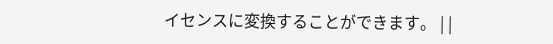イセンスに変換することができます。 | |